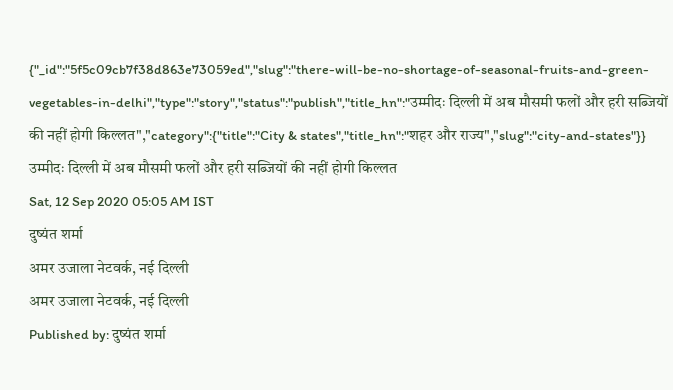{"_id":"5f5c09cb7f38d863e73059ed","slug":"there-will-be-no-shortage-of-seasonal-fruits-and-green-vegetables-in-delhi","type":"story","status":"publish","title_hn":"उम्मीदः दिल्ली में अब मौसमी फलों और हरी सब्जियों की नहीं होगी किल्लत","category":{"title":"City & states","title_hn":"शहर और राज्य","slug":"city-and-states"}}
उम्मीदः दिल्ली में अब मौसमी फलों और हरी सब्जियों की नहीं होगी किल्लत
Sat, 12 Sep 2020 05:05 AM IST
दुष्यंत शर्मा
अमर उजाला नेटवर्क, नई दिल्ली
अमर उजाला नेटवर्क, नई दिल्ली
Published by: दुष्यंत शर्मा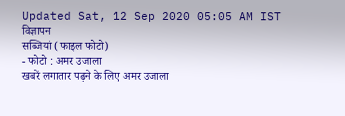Updated Sat, 12 Sep 2020 05:05 AM IST
विज्ञापन
सब्जियां (फाइल फोटो)
- फोटो : अमर उजाला
खबरें लगातार पढ़ने के लिए अमर उजाला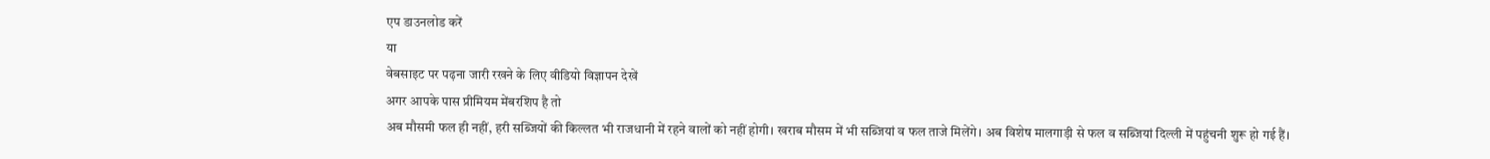एप डाउनलोड करें
या
वेबसाइट पर पढ़ना जारी रखने के लिए वीडियो विज्ञापन देखें
अगर आपके पास प्रीमियम मेंबरशिप है तो
अब मौसमी फल ही नहीं, हरी सब्जियों की किल्लत भी राजधानी में रहने वालों को नहीं होगी। खराब मौसम में भी सब्जियां व फल ताजे मिलेंगे। अब विशेष मालगाड़ी से फल व सब्जियां दिल्ली में पहुंचनी शुरू हो गई हैं।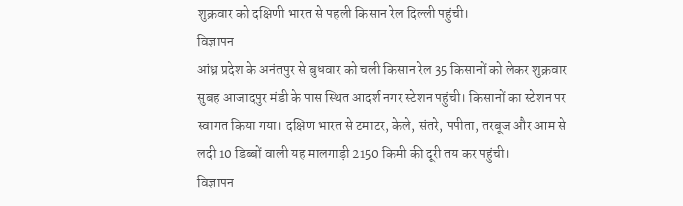शुक्रवार को दक्षिणी भारत से पहली किसान रेल दिल्ली पहुंची।
विज्ञापन
आंध्र प्रदेश के अनंतपुर से बुधवार को चली किसान रेल 35 किसानों को लेकर शुक्रवार सुबह आजादपुर मंडी के पास स्थित आदर्श नगर स्टेशन पहुंची। किसानों का स्टेशन पर स्वागत किया गया। दक्षिण भारत से टमाटर, केले, संतरे, पपीता, तरबूज और आम से लदी 10 डिब्बों वाली यह मालगाड़ी 2150 किमी की दूरी तय कर पहुंची।
विज्ञापन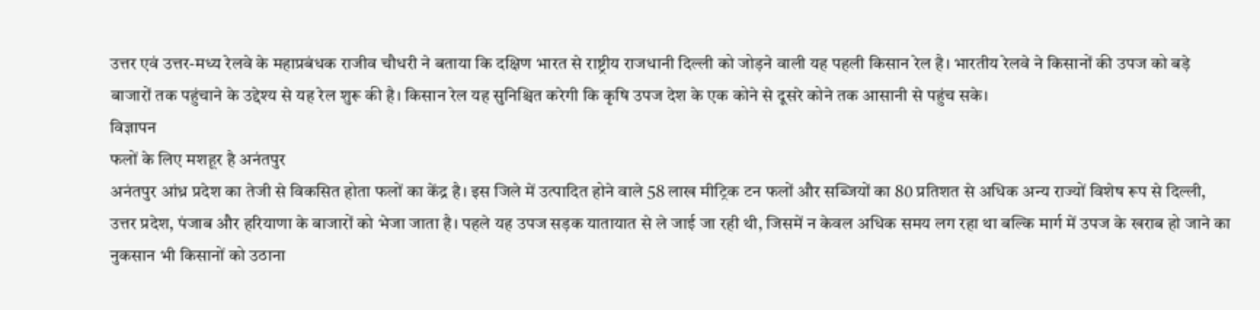उत्तर एवं उत्तर-मध्य रेलवे के महाप्रबंधक राजीव चौधरी ने बताया कि दक्षिण भारत से राष्ट्रीय राजधानी दिल्ली को जोड़ने वाली यह पहली किसान रेल है। भारतीय रेलवे ने किसानों की उपज को बड़े बाजारों तक पहुंचाने के उद्देश्य से यह रेल शुरू की है। किसान रेल यह सुनिश्चित करेगी कि कृषि उपज देश के एक कोने से दूसरे कोने तक आसानी से पहुंच सके।
विज्ञापन
फलों के लिए मशहूर है अनंतपुर
अनंतपुर आंध्र प्रदेश का तेजी से विकसित होता फलों का केंद्र है। इस जिले में उत्पादित होने वाले 58 लाख मीट्रिक टन फलों और सब्जियों का 80 प्रतिशत से अधिक अन्य राज्यों विशेष रूप से दिल्ली, उत्तर प्रदेश, पंजाब और हरियाणा के बाजारों को भेजा जाता है। पहले यह उपज सड़क यातायात से ले जाई जा रही थी, जिसमें न केवल अधिक समय लग रहा था बल्कि मार्ग में उपज के खराब हो जाने का नुकसान भी किसानों को उठाना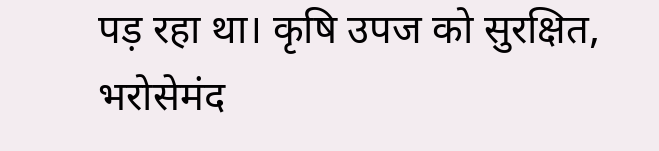पड़ रहा था। कृषि उपज को सुरक्षित, भरोसेमंद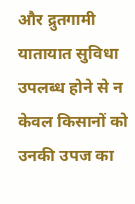और द्रुतगामी यातायात सुविधा उपलब्ध होने से न केवल किसानों को उनकी उपज का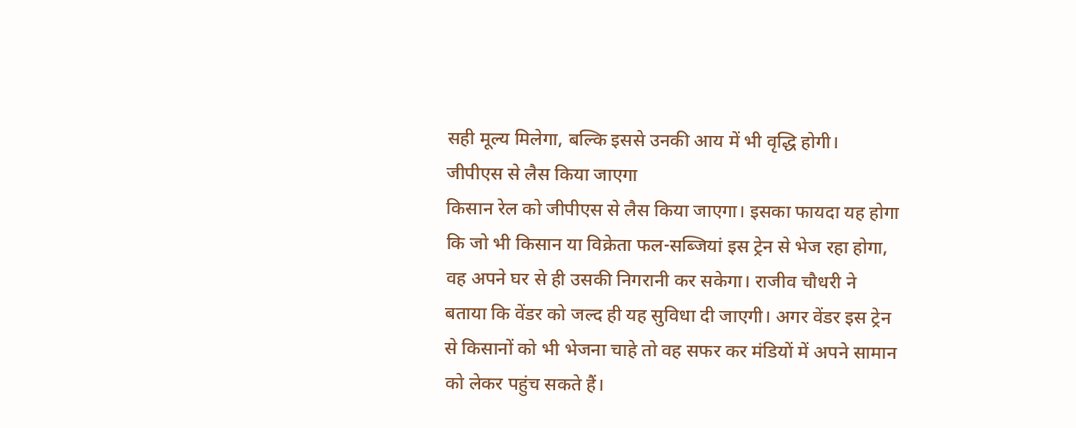सही मूल्य मिलेगा, बल्कि इससे उनकी आय में भी वृद्धि होगी।
जीपीएस से लैस किया जाएगा
किसान रेल को जीपीएस से लैस किया जाएगा। इसका फायदा यह होगा कि जो भी किसान या विक्रेता फल-सब्जियां इस ट्रेन से भेज रहा होगा, वह अपने घर से ही उसकी निगरानी कर सकेगा। राजीव चौधरी ने बताया कि वेंडर को जल्द ही यह सुविधा दी जाएगी। अगर वेंडर इस ट्रेन से किसानों को भी भेजना चाहे तो वह सफर कर मंडियों में अपने सामान को लेकर पहुंच सकते हैं।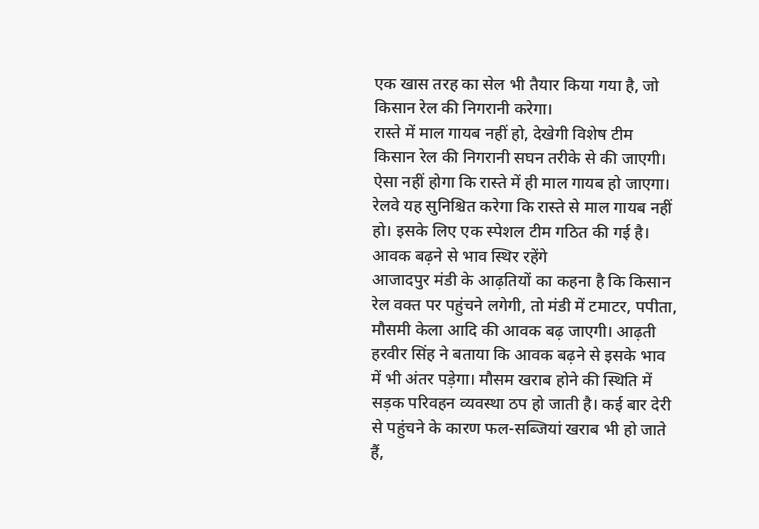एक खास तरह का सेल भी तैयार किया गया है, जो किसान रेल की निगरानी करेगा।
रास्ते में माल गायब नहीं हो, देखेगी विशेष टीम
किसान रेल की निगरानी सघन तरीके से की जाएगी। ऐसा नहीं होगा कि रास्ते में ही माल गायब हो जाएगा। रेलवे यह सुनिश्चित करेगा कि रास्ते से माल गायब नहीं हो। इसके लिए एक स्पेशल टीम गठित की गई है।
आवक बढ़ने से भाव स्थिर रहेंगे
आजादपुर मंडी के आढ़तियों का कहना है कि किसान रेल वक्त पर पहुंचने लगेगी, तो मंडी में टमाटर, पपीता, मौसमी केला आदि की आवक बढ़ जाएगी। आढ़ती हरवीर सिंह ने बताया कि आवक बढ़ने से इसके भाव में भी अंतर पड़ेगा। मौसम खराब होने की स्थिति में सड़क परिवहन व्यवस्था ठप हो जाती है। कई बार देरी से पहुंचने के कारण फल-सब्जियां खराब भी हो जाते हैं,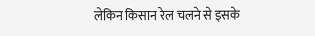लेकिन किसान रेल चलने से इसके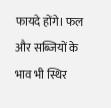फायदे होंगे। फल और सब्जियों के भाव भी स्थिर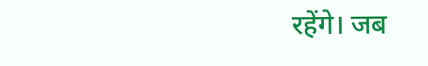रहेंगे। जब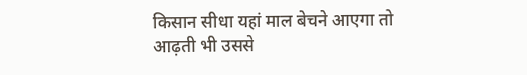किसान सीधा यहां माल बेचने आएगा तो आढ़ती भी उससे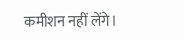कमीशन नहीं लेंगे।